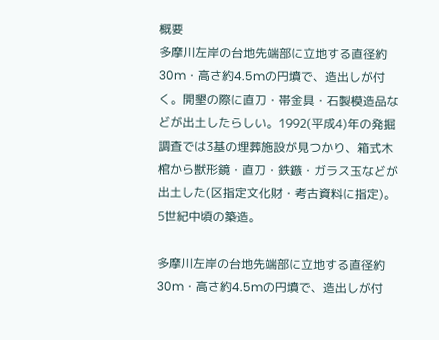概要
多摩川左岸の台地先端部に立地する直径約30m・高さ約4.5mの円墳で、造出しが付く。開墾の際に直刀・帯金具・石製模造品などが出土したらしい。1992(平成4)年の発掘調査では3基の埋葬施設が見つかり、箱式木棺から獣形鏡・直刀・鉄鏃・ガラス玉などが出土した(区指定文化財・考古資料に指定)。5世紀中頃の築造。

多摩川左岸の台地先端部に立地する直径約30m・高さ約4.5mの円墳で、造出しが付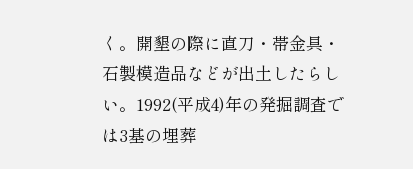く。開墾の際に直刀・帯金具・石製模造品などが出土したらしい。1992(平成4)年の発掘調査では3基の埋葬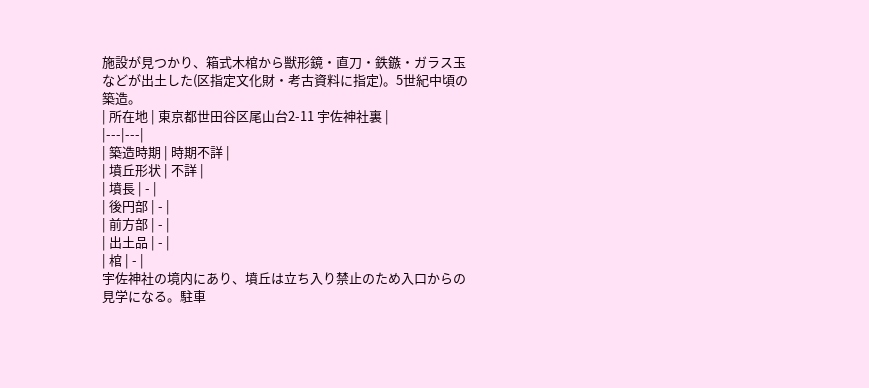施設が見つかり、箱式木棺から獣形鏡・直刀・鉄鏃・ガラス玉などが出土した(区指定文化財・考古資料に指定)。5世紀中頃の築造。
| 所在地 | 東京都世田谷区尾山台2-11 宇佐神社裏 |
|---|---|
| 築造時期 | 時期不詳 |
| 墳丘形状 | 不詳 |
| 墳長 | - |
| 後円部 | - |
| 前方部 | - |
| 出土品 | - |
| 棺 | - |
宇佐神社の境内にあり、墳丘は立ち入り禁止のため入口からの見学になる。駐車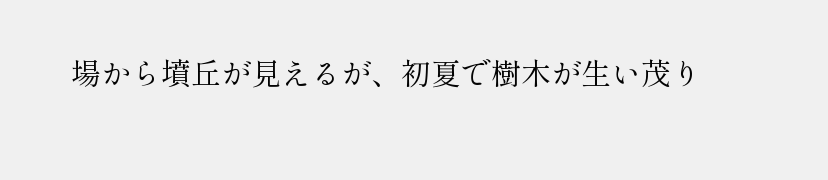場から墳丘が見えるが、初夏で樹木が生い茂り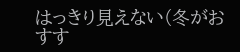はっきり見えない(冬がおすす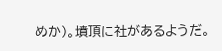めか)。墳頂に社があるようだ。